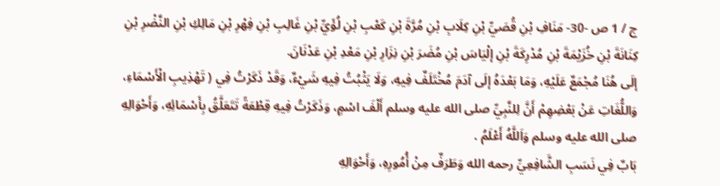ج / 1 ص -30- مَنَافِ بْنِ قُصَيِّ بْنِ كِلَابِ بْنِ مُرَّةَ بْنِ كَعْبِ بْنِ لُؤَيِّ بْنِ غَالِبِ بْنِ فِهْرِ بْنِ مَالِكِ بْنِ النَّضْرِ بْنِ كِنَانَةَ بْنِ خُزَيْمَةَ بْنِ مُدْرِكَةَ بْنِ إلْيَاسَ بْنِ مُضَرَ بْنِ نِزَارِ بْنِ مَعْدِ بْنِ عَدْنَانَ.
إلَى هُنَا مُجْمَعٌ عَلَيْهِ، وَمَا بَعْدَهُ إلَى آدَمَ مُخْتَلَفٌ فِيهِ، وَلَا يَثْبُتُ فِيهِ شَيْءٌ، وَقَدْ ذَكَرْتُ فِي ( تَهْذِيبِ الْأَسْمَاءِ، وَاللُّغَاتِ عَنْ بَعْضِهِمْ أَنَّ لِلنَّبِيِّ صلى الله عليه وسلم أَلْفَ اسْمٍ، وَذَكَرْتُ فِيهِ قِطْعَةً تَتَعَلَّقُ بِأَسْمَائِهِ، وَأَحْوَالِهِ صلى الله عليه وسلم وَاَللَّهُ أَعْلَمُ .
بَابٌ فِي نَسَبِ الشَّافِعِيِّ رحمه الله وَطَرَفٌ مِنْ أُمُورِهِ، وَأَحْوَالِهِ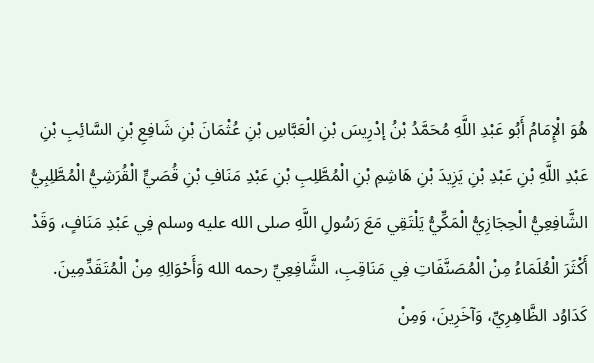هُوَ الْإِمَامُ أَبُو عَبْدِ اللَّهِ مُحَمَّدُ بْنُ إدْرِيسَ بْنِ الْعَبَّاسِ بْنِ عُثْمَانَ بْنِ شَافِعِ بْنِ السَّائِبِ بْنِ عَبْدِ اللَّهِ بْنِ عَبْدِ بْنِ يَزِيدَ بْنِ هَاشِمِ بْنِ الْمُطَّلِبِ بْنِ عَبْدِ مَنَافِ بْنِ قُصَيٍّ الْقُرَشِيُّ الْمُطَّلِبِيُّ الشَّافِعِيُّ الْحِجَازِيُّ الْمَكِّيُّ يَلْتَقِي مَعَ رَسُولِ اللَّهِ صلى الله عليه وسلم فِي عَبْدِ مَنَافٍ، وَقَدْ أَكْثَرَ الْعُلَمَاءُ مِنْ الْمُصَنَّفَاتِ فِي مَنَاقِبِ، الشَّافِعِيِّ رحمه الله وَأَحْوَالِهِ مِنْ الْمُتَقَدِّمِينَ. كَدَاوُد الظَّاهِرِيِّ، وَآخَرِينَ، وَمِنْ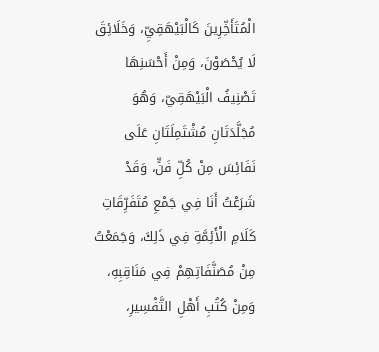الْمُتَأَخِّرِينَ كَالْبَيْهَقِيِّ، وَخَلَائِقَ لَا يُحْصَوْنَ، وَمِنْ أَحْسَنِهَا تَصْنِيفُ الْبَيْهَقِيّ، وَهُوَ مُجَلَّدَتَانِ مُشْتَمِلَتَانِ عَلَى نَفَائِسَ مِنْ كُلِّ فَنٍّ، وَقَدْ شَرَعْتُ أَنَا فِي جَمْعِ مُتَفَرِّقَاتِ كَلَامِ الْأَئِمَّةِ فِي ذَلِكَ، وَجَمَعْتُ مِنْ مُصَنَّفَاتِهِمْ فِي مَنَاقِبِهِ، وَمِنْ كُتُبِ أَهْلِ التَّفْسِيرِ،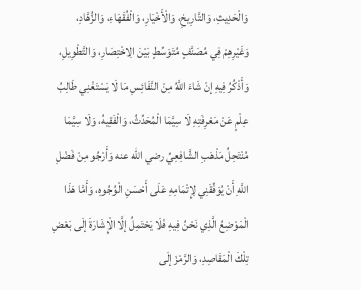وَالْحَدِيثِ، وَالتَّارِيخِ، وَالْأَخْيَارِ، وَالْفُقَهَاءِ، وَالزُّهَّادِ، وَغَيْرِهِمْ فِي مُصَنَّفٍ مُتَوَسِّطٍ بَيْنَ الِاخْتِصَارِ، وَالتَّطْوِيلِ، وَأَذْكُرُ فِيهِ إنْ شَاءَ اللَّهُ مِنْ النَّفَائِسِ مَا لَا يَسْتَغْنِي طَالِبُ عِلْمٍ عَنْ مَعْرِفَتِهِ لَا سِيَّمَا الْمُحَدِّثُ، وَالْفَقِيهُ، وَلَا سِيَّمَا مُنْتَحِلُ مَذْهَبِ الشَّافِعِيِّ رضي الله عنه وَأَرْجُو مِنْ فَضْلِ اللَّهِ أَنْ يُوَفِّقَنِي لِإِتْمَامِهِ عَلَى أَحْسَنِ الْوُجُوهِ، وَأَمَّا هَذَا الْمَوْضِعُ الَّذِي نَحْنُ فِيهِ فَلَا يَحْتَمِلُ إلَّا الْإِشَارَةَ إلَى بَعْضِ تِلْكَ الْمَقَاصِدِ، وَالرَّمْزَ إلَى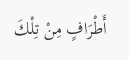أَطْرَافٍ مِنْ تِلْكَ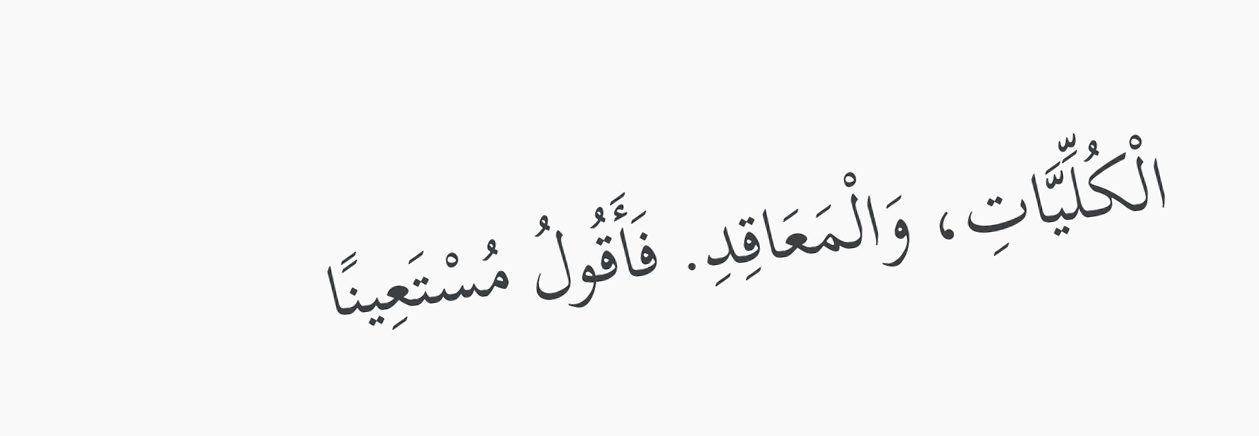الْكُلِّيَّاتِ، وَالْمَعَاقِدِ. فَأَقُولُ مُسْتَعِينًا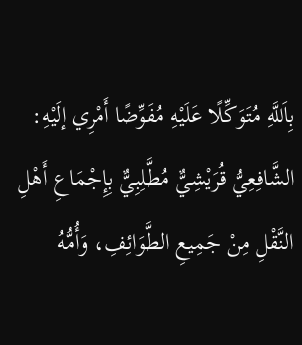بِاَللَّهِ مُتَوَكِّلًا عَلَيْهِ مُفَوِّضًا أَمْرِي إلَيْهِ:
الشَّافِعِيُّ قُرَيْشِيٌّ مُطَّلِبِيٌّ بِإِجْمَاعِ أَهْلِ النَّقْلِ مِنْ جَمِيعِ الطَّوَائِفِ، وَأُمُّهُ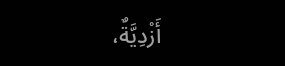أَزْدِيَّةٌ،